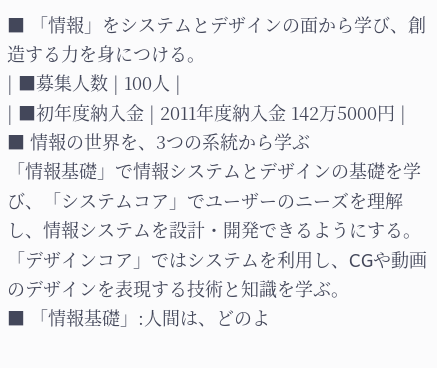■ 「情報」をシステムとデザインの面から学び、創造する力を身につける。
| ■募集人数 | 100人 |
| ■初年度納入金 | 2011年度納入金 142万5000円 |
■ 情報の世界を、3つの系統から学ぶ
「情報基礎」で情報システムとデザインの基礎を学び、「システムコア」でユーザーのニーズを理解し、情報システムを設計・開発できるようにする。「デザインコア」ではシステムを利用し、CGや動画のデザインを表現する技術と知識を学ぶ。
■ 「情報基礎」:人間は、どのよ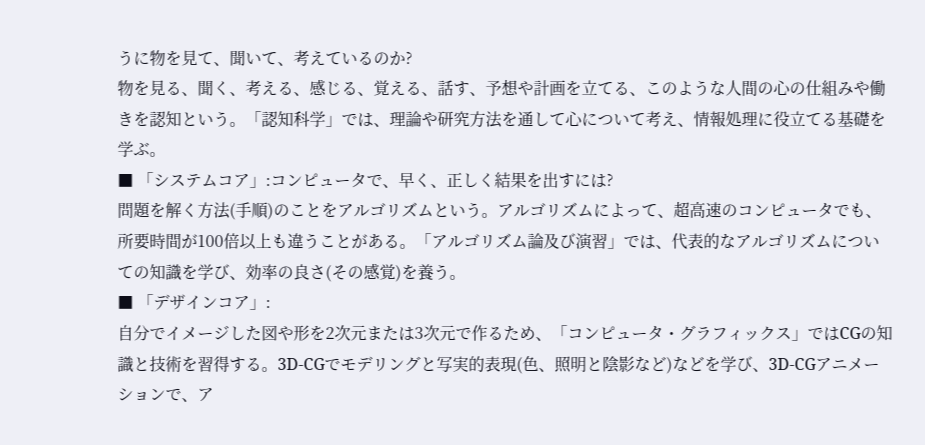うに物を見て、聞いて、考えているのか?
物を見る、聞く、考える、感じる、覚える、話す、予想や計画を立てる、このような人間の心の仕組みや働きを認知という。「認知科学」では、理論や研究方法を通して心について考え、情報処理に役立てる基礎を学ぶ。
■ 「システムコア」:コンピュータで、早く、正しく結果を出すには?
問題を解く方法(手順)のことをアルゴリズムという。アルゴリズムによって、超高速のコンピュータでも、所要時間が100倍以上も違うことがある。「アルゴリズム論及び演習」では、代表的なアルゴリズムについての知識を学び、効率の良さ(その感覚)を養う。
■ 「デザインコア」:
自分でイメージした図や形を2次元または3次元で作るため、「コンピュータ・グラフィックス」ではCGの知識と技術を習得する。3D-CGでモデリングと写実的表現(色、照明と陰影など)などを学び、3D-CGアニメーションで、ア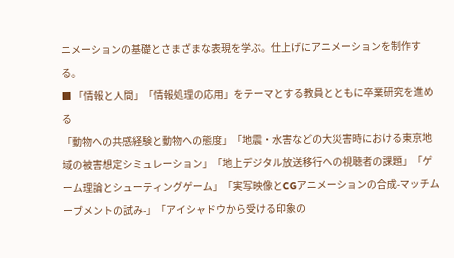ニメーションの基礎とさまざまな表現を学ぶ。仕上げにアニメーションを制作する。
■ 「情報と人間」「情報処理の応用」をテーマとする教員とともに卒業研究を進める
「動物への共感経験と動物への態度」「地震・水害などの大災害時における東京地域の被害想定シミュレーション」「地上デジタル放送移行への視聴者の課題」「ゲーム理論とシューティングゲーム」「実写映像とCGアニメーションの合成-マッチムーブメントの試み-」「アイシャドウから受ける印象の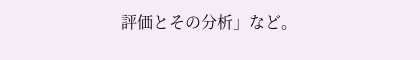評価とその分析」など。